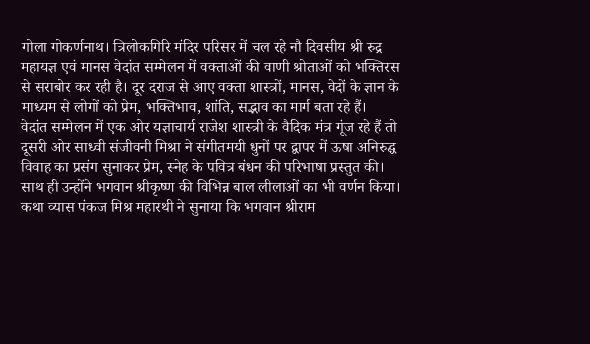गोला गोकर्णनाथ। त्रिलोकगिरि मंदिर परिसर में चल रहे नौ दिवसीय श्री रुद्र महायज्ञ एवं मानस वेदांत सम्मेलन में वक्ताओं की वाणी श्रोताओं को भक्तिरस से सराबोर कर रही है। दूर दराज से आए वक्ता शास्त्रों, मानस, वेदों के ज्ञान के माध्यम से लोगों को प्रेम, भक्तिभाव, शांति, सद्भाव का मार्ग बता रहे हैं।
वेदांत सम्मेलन में एक ओर यज्ञाचार्य राजेश शास्त्री के वैदिक मंत्र गूंज रहे हैं तो दूसरी ओर साध्वी संजीवनी मिश्रा ने संगीतमयी धुनों पर द्वापर में ऊषा अनिरुद्घ विवाह का प्रसंग सुनाकर प्रेम, स्नेह के पवित्र बंधन की परिभाषा प्रस्तुत की। साथ ही उन्होंने भगवान श्रीकृष्ण की विभिन्न बाल लीलाओं का भी वर्णन किया। कथा व्यास पंकज मिश्र महारथी ने सुनाया कि भगवान श्रीराम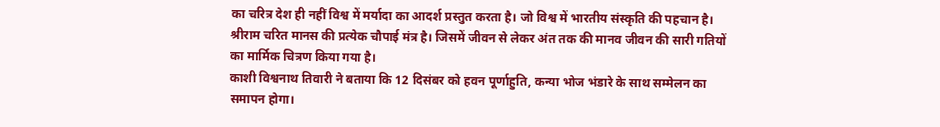का चरित्र देश ही नहीं विश्व में मर्यादा का आदर्श प्रस्तुत करता है। जो विश्व में भारतीय संस्कृति की पहचान है। श्रीराम चरित मानस की प्रत्येक चौपाई मंत्र है। जिसमें जीवन से लेकर अंत तक की मानव जीवन की सारी गतियों का मार्मिक चित्रण किया गया है।
काशी विश्वनाथ तिवारी ने बताया कि 12 दिसंबर को हवन पूर्णाहुति, कन्या भोज भंडारे के साथ सम्मेलन का समापन होगा।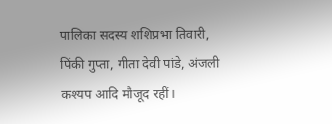पालिका सदस्य शशिप्रभा तिवारी, पिंकी गुप्ता, गीता देवी पांडे, अंजली कश्यप आदि मौजूद रहीं।